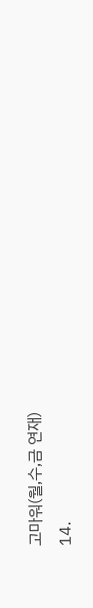고마워(월,수,금 연재)
14.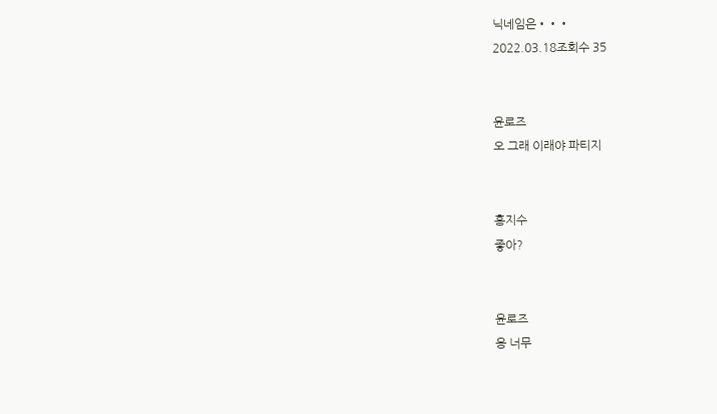닉네임은•••
2022.03.18조회수 35


윤로즈
오 그래 이래야 파티지


홍지수
좋아?


윤로즈
응 너무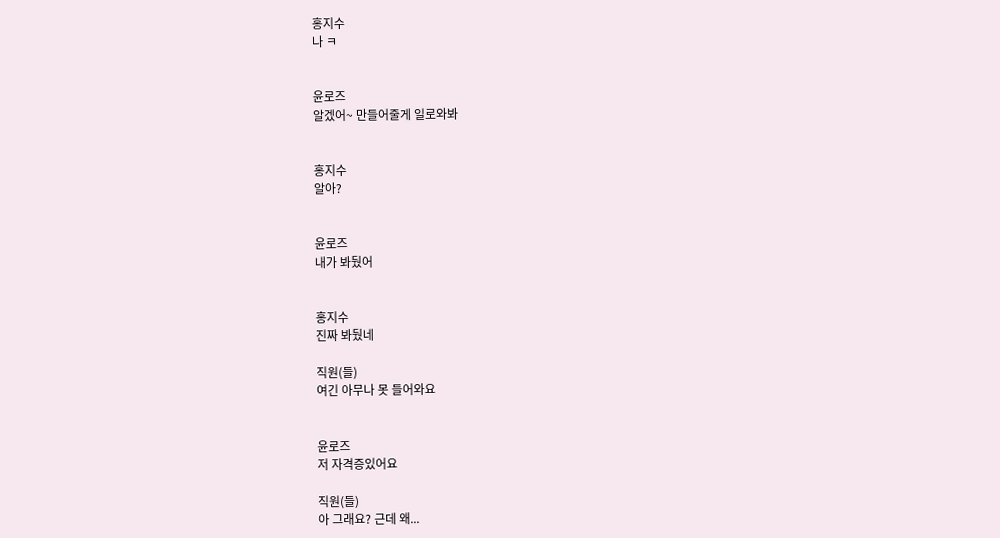홍지수
나 ㅋ


윤로즈
알겠어~ 만들어줄게 일로와봐


홍지수
알아?


윤로즈
내가 봐뒀어


홍지수
진짜 봐뒀네

직원(들)
여긴 아무나 못 들어와요


윤로즈
저 자격증있어요

직원(들)
아 그래요? 근데 왜...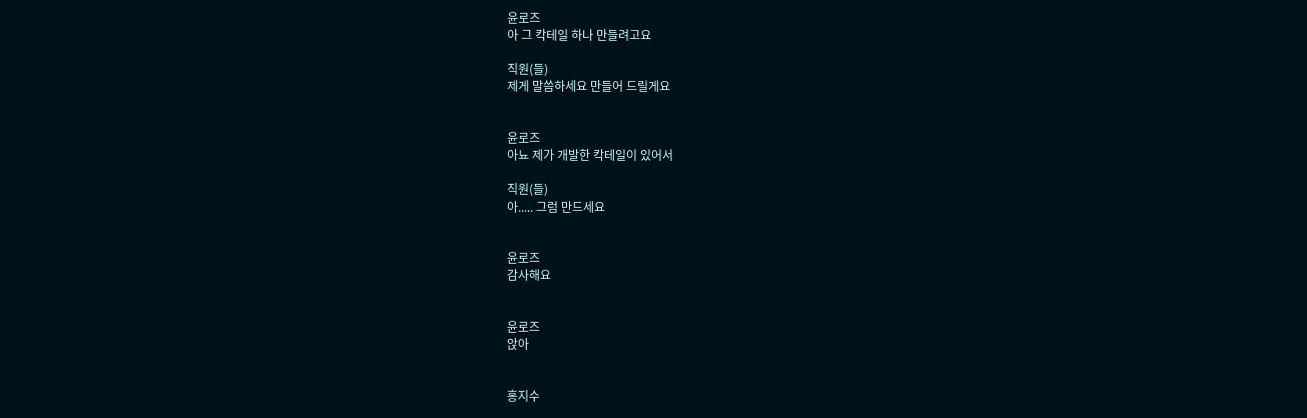윤로즈
아 그 칵테일 하나 만들려고요

직원(들)
제게 말씀하세요 만들어 드릴게요


윤로즈
아뇨 제가 개발한 칵테일이 있어서

직원(들)
아..... 그럼 만드세요


윤로즈
감사해요


윤로즈
앉아


홍지수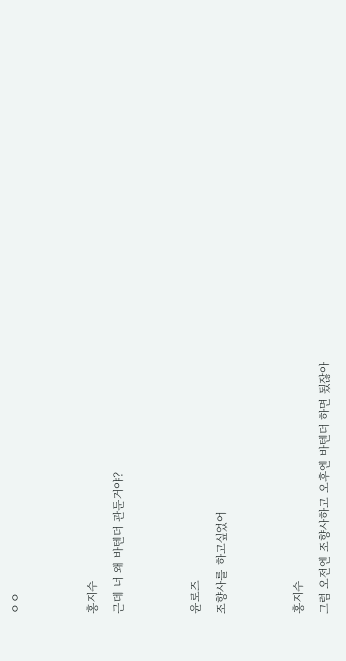ㅇㅇ


홍지수
근데 너 왜 바텐더 관둔거야?


윤로즈
조향사를 하고싶었어


홍지수
그럼 오전엔 조향사하고 오후엔 바텐더 하면 됬잖아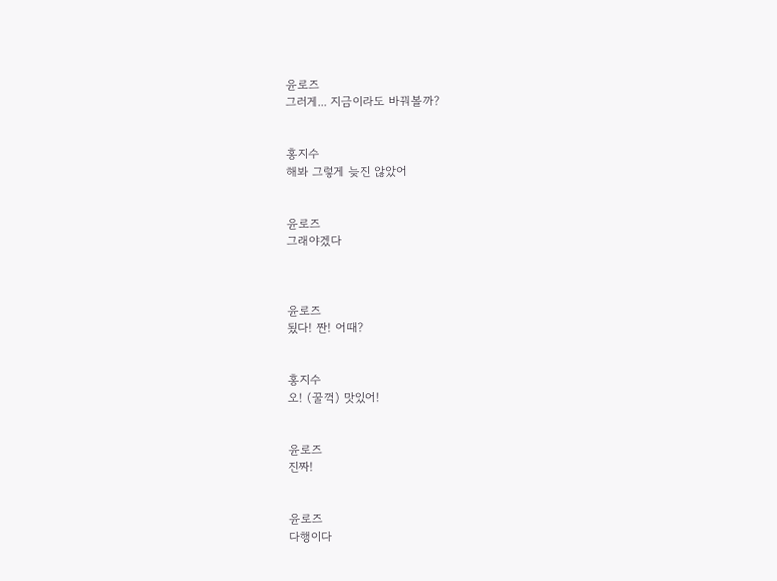윤로즈
그러게... 지금이라도 바꿔볼까?


홍지수
해봐 그렇게 늦진 않았어


윤로즈
그래야겠다



윤로즈
됬다! 짠! 어때?


홍지수
오! (꿀꺽) 맛있어!


윤로즈
진짜!


윤로즈
다행이다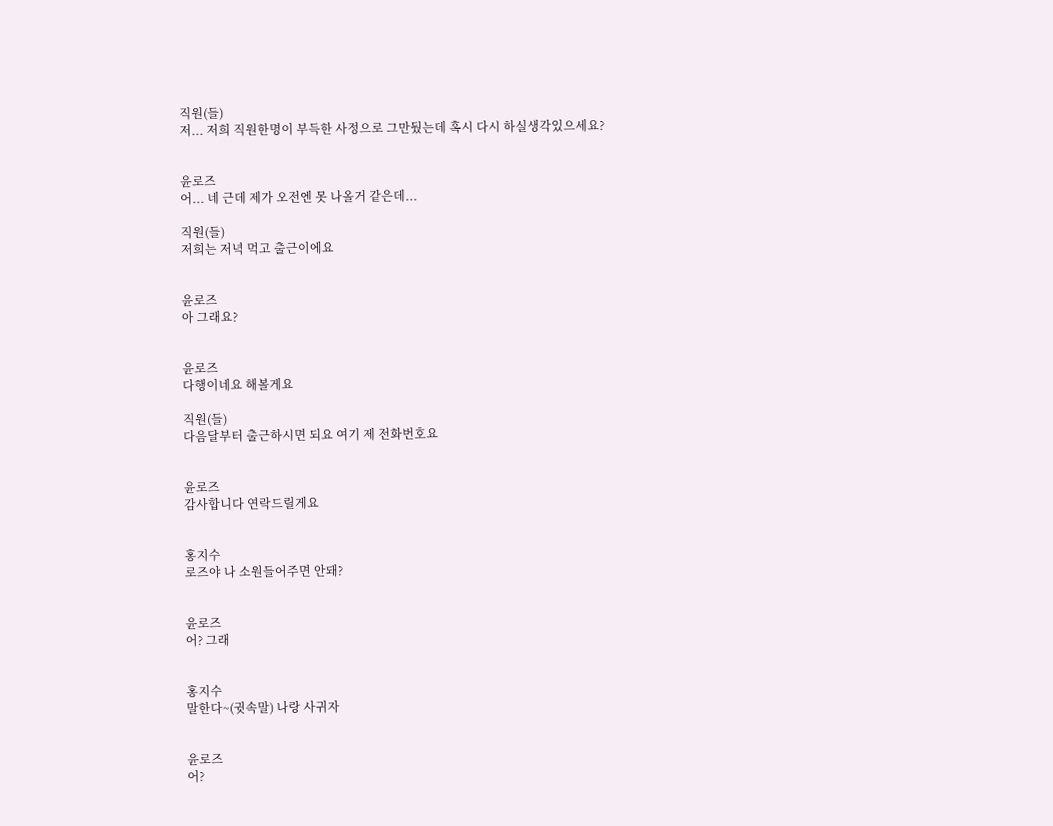직원(들)
저... 저희 직원한명이 부득한 사정으로 그만뒀는데 혹시 다시 하실생각있으세요?


윤로즈
어... 네 근데 제가 오전엔 못 나올거 같은데...

직원(들)
저희는 저녁 먹고 출근이에요


윤로즈
아 그래요?


윤로즈
다행이네요 해볼게요

직원(들)
다음달부터 출근하시면 되요 여기 제 전화번호요


윤로즈
감사합니다 연락드릴게요


홍지수
로즈야 나 소원들어주면 안돼?


윤로즈
어? 그래


홍지수
말한다~(귓속말) 나랑 사귀자


윤로즈
어?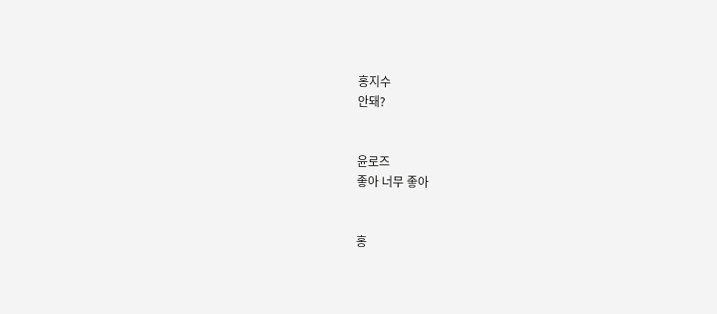홍지수
안돼?


윤로즈
좋아 너무 좋아


홍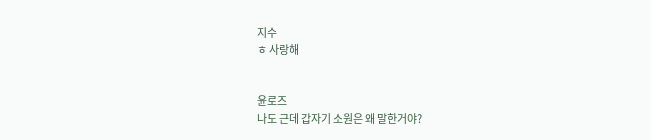지수
ㅎ 사랑해


윤로즈
나도 근데 갑자기 소원은 왜 말한거야?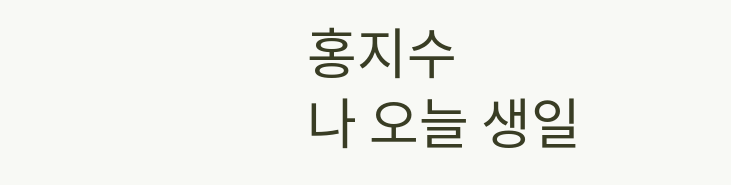홍지수
나 오늘 생일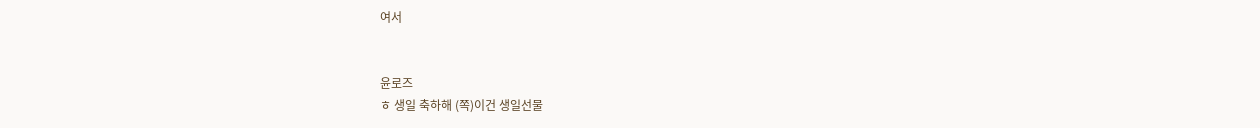여서


윤로즈
ㅎ 생일 축하해 (쪽)이건 생일선물